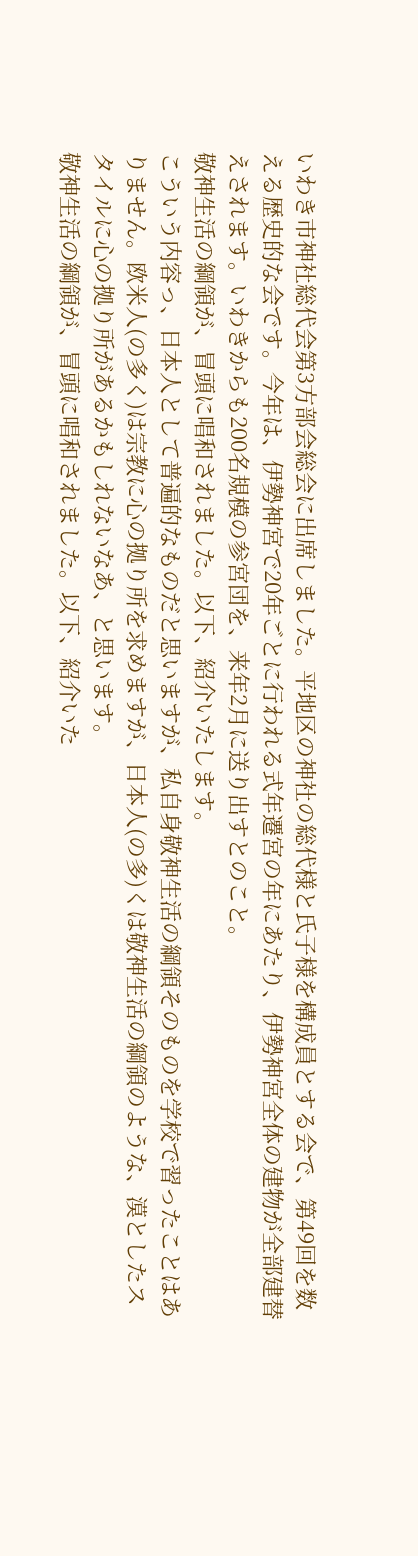いわき市神社総代会第3方部会総会に出席しました。平地区の神社の総代様と氏子様を構成員とする会で、第49回を数える歴史的な会です。今年は、伊勢神宮で20年ごとに行われる式年遷宮の年にあたり、伊勢神宮全体の建物が全部建替えされます。いわきからも200名規模の参宮団を、来年2月に送り出すとのこと。
敬神生活の綱領が、冒頭に唱和されました。以下、紹介いたします。
こういう内容っ、日本人として普遍的なものだと思いますが、私自身敬神生活の綱領そのものを学校で習ったことはありません。欧米人(の多く)は宗教に心の拠り所を求めますが、日本人(の多)くは敬神生活の綱領のような、漠としたスタイルに心の拠り所があるかもしれないなあ、と思います。
敬神生活の綱領が、冒頭に唱和されました。以下、紹介いた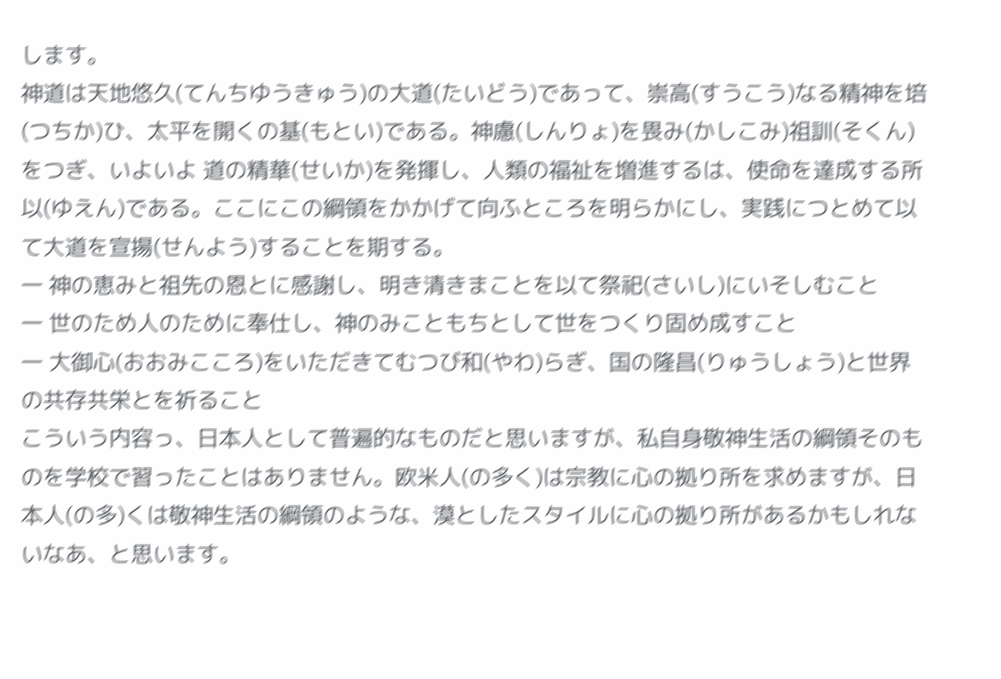します。
神道は天地悠久(てんちゆうきゅう)の大道(たいどう)であって、崇高(すうこう)なる精神を培(つちか)ひ、太平を開くの基(もとい)である。神慮(しんりょ)を畏み(かしこみ)祖訓(そくん)をつぎ、いよいよ 道の精華(せいか)を発揮し、人類の福祉を増進するは、使命を達成する所以(ゆえん)である。ここにこの綱領をかかげて向ふところを明らかにし、実践につとめて以て大道を宣揚(せんよう)することを期する。
一 神の恵みと祖先の恩とに感謝し、明き清きまことを以て祭祀(さいし)にいそしむこと
一 世のため人のために奉仕し、神のみこともちとして世をつくり固め成すこと
一 大御心(おおみこころ)をいただきてむつび和(やわ)らぎ、国の隆昌(りゅうしょう)と世界の共存共栄とを祈ること
こういう内容っ、日本人として普遍的なものだと思いますが、私自身敬神生活の綱領そのものを学校で習ったことはありません。欧米人(の多く)は宗教に心の拠り所を求めますが、日本人(の多)くは敬神生活の綱領のような、漠としたスタイルに心の拠り所があるかもしれないなあ、と思います。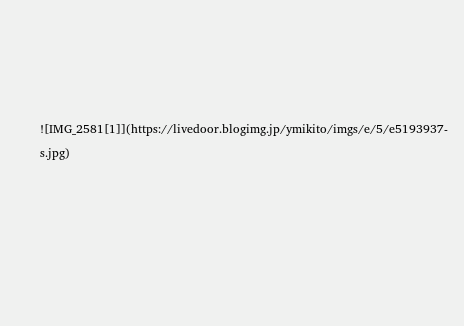![IMG_2581[1]](https://livedoor.blogimg.jp/ymikito/imgs/e/5/e5193937-s.jpg)